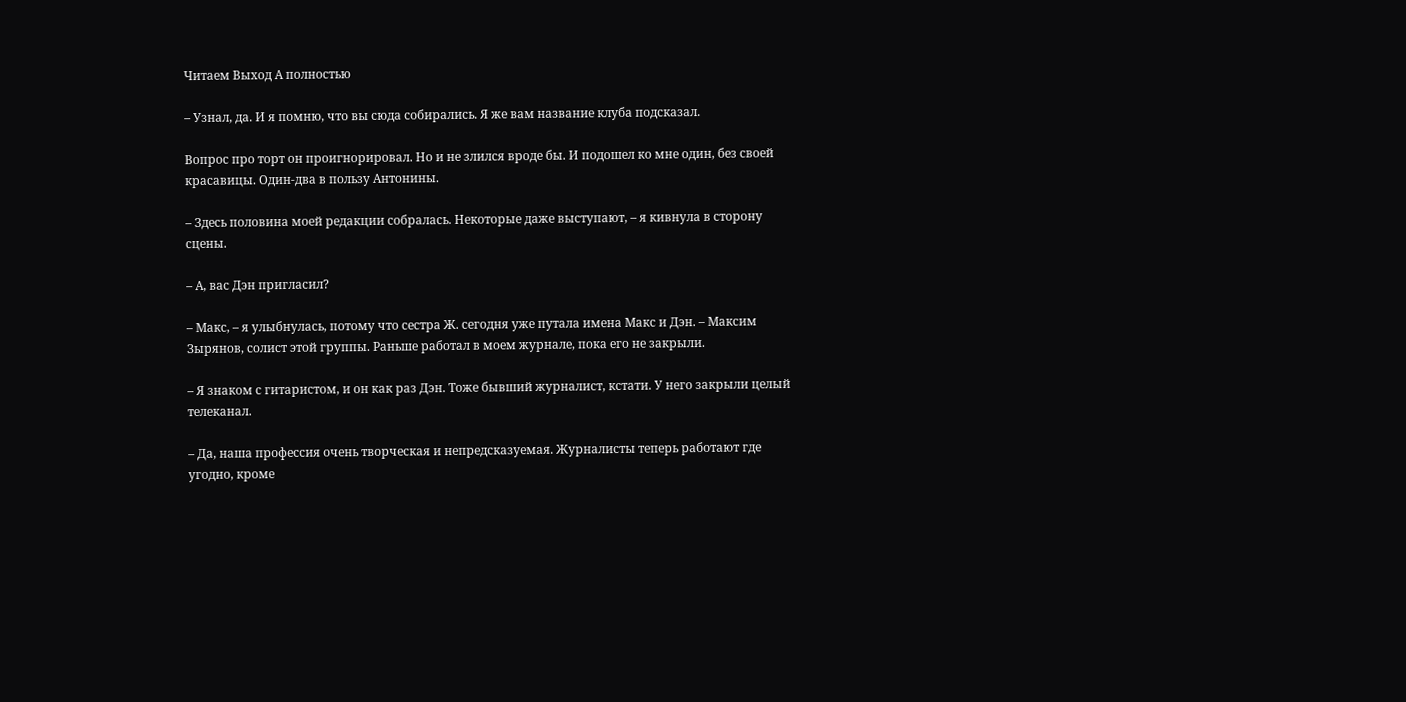Читаем Выход А полностью

– Узнал, да. И я помню, что вы сюда собирались. Я же вам название клуба подсказал.

Вопрос про торт он проигнорировал. Но и не злился вроде бы. И подошел ко мне один, без своей красавицы. Один-два в пользу Антонины.

– Здесь половина моей редакции собралась. Некоторые даже выступают, – я кивнула в сторону сцены.

– А, вас Дэн пригласил?

– Макс, – я улыбнулась, потому что сестра Ж. сегодня уже путала имена Макс и Дэн. – Максим Зырянов, солист этой группы. Раньше работал в моем журнале, пока его не закрыли.

– Я знаком с гитаристом, и он как раз Дэн. Тоже бывший журналист, кстати. У него закрыли целый телеканал.

– Да, наша профессия очень творческая и непредсказуемая. Журналисты теперь работают где угодно, кроме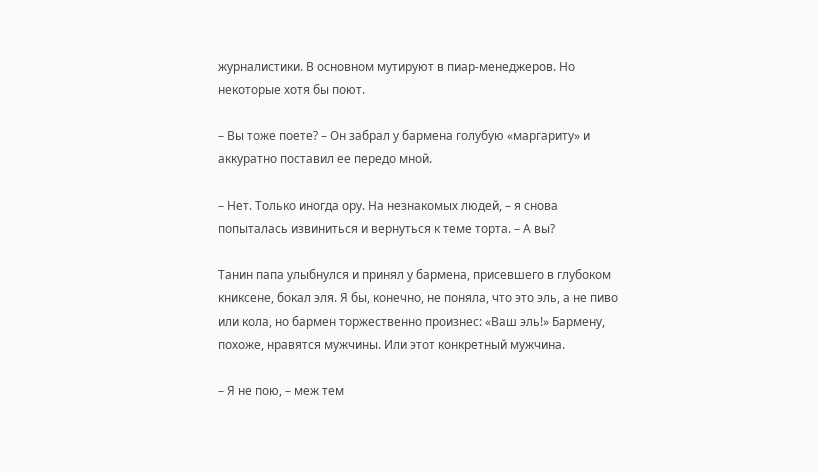журналистики. В основном мутируют в пиар-менеджеров. Но некоторые хотя бы поют.

– Вы тоже поете? – Он забрал у бармена голубую «маргариту» и аккуратно поставил ее передо мной.

– Нет. Только иногда ору. На незнакомых людей, – я снова попыталась извиниться и вернуться к теме торта. – А вы?

Танин папа улыбнулся и принял у бармена, присевшего в глубоком книксене, бокал эля. Я бы, конечно, не поняла, что это эль, а не пиво или кола, но бармен торжественно произнес: «Ваш эль!» Бармену, похоже, нравятся мужчины. Или этот конкретный мужчина.

– Я не пою, – меж тем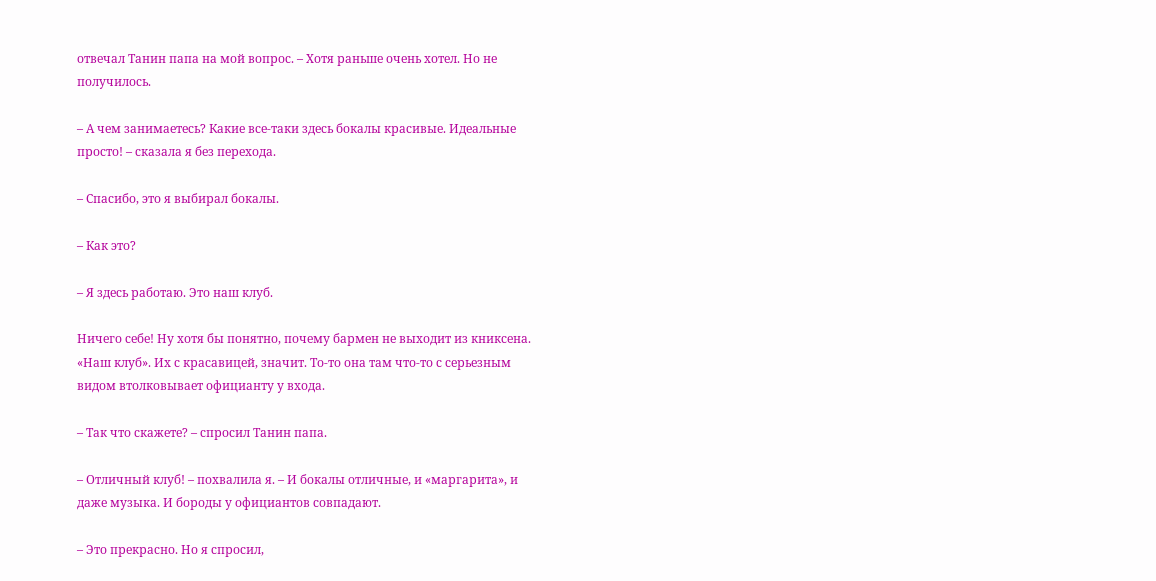отвечал Танин папа на мой вопрос. – Хотя раньше очень хотел. Но не получилось.

– А чем занимаетесь? Какие все-таки здесь бокалы красивые. Идеальные просто! – сказала я без перехода.

– Спасибо, это я выбирал бокалы.

– Как это?

– Я здесь работаю. Это наш клуб.

Ничего себе! Ну хотя бы понятно, почему бармен не выходит из книксена. «Наш клуб». Их с красавицей, значит. То-то она там что-то с серьезным видом втолковывает официанту у входа.

– Так что скажете? – спросил Танин папа.

– Отличный клуб! – похвалила я. – И бокалы отличные, и «маргарита», и даже музыка. И бороды у официантов совпадают.

– Это прекрасно. Но я спросил,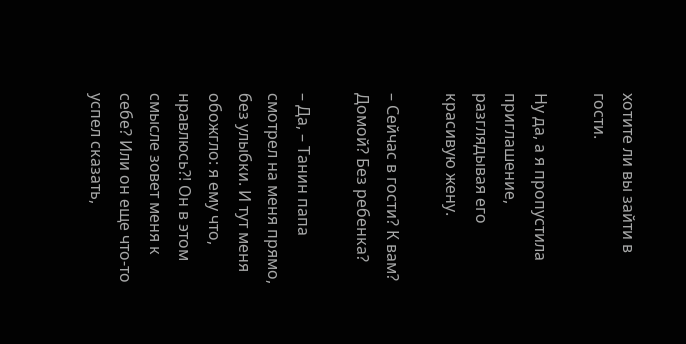хотите ли вы зайти в гости.

Ну да, а я пропустила приглашение, разглядывая его красивую жену.

– Сейчас в гости? К вам? Домой? Без ребенка?

– Да, – Танин папа смотрел на меня прямо, без улыбки. И тут меня обожгло: я ему что, нравлюсь?! Он в этом смысле зовет меня к себе? Или он еще что-то успел сказать,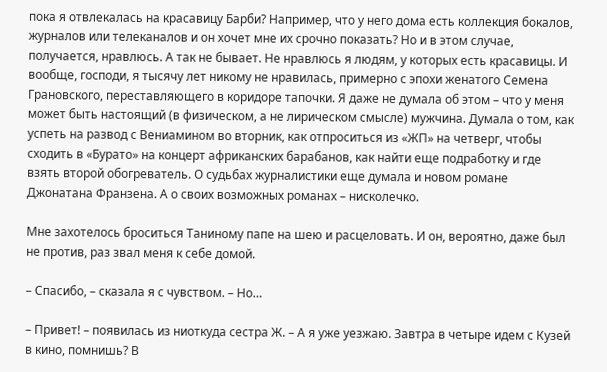пока я отвлекалась на красавицу Барби? Например, что у него дома есть коллекция бокалов, журналов или телеканалов и он хочет мне их срочно показать? Но и в этом случае, получается, нравлюсь. А так не бывает. Не нравлюсь я людям, у которых есть красавицы. И вообще, господи, я тысячу лет никому не нравилась, примерно с эпохи женатого Семена Грановского, переставляющего в коридоре тапочки. Я даже не думала об этом – что у меня может быть настоящий (в физическом, а не лирическом смысле) мужчина. Думала о том, как успеть на развод с Вениамином во вторник, как отпроситься из «ЖП» на четверг, чтобы сходить в «Бурато» на концерт африканских барабанов, как найти еще подработку и где взять второй обогреватель. О судьбах журналистики еще думала и новом романе Джонатана Франзена. А о своих возможных романах – нисколечко.

Мне захотелось броситься Таниному папе на шею и расцеловать. И он, вероятно, даже был не против, раз звал меня к себе домой.

– Спасибо, – сказала я с чувством. – Но…

– Привет! – появилась из ниоткуда сестра Ж. – А я уже уезжаю. Завтра в четыре идем с Кузей в кино, помнишь? В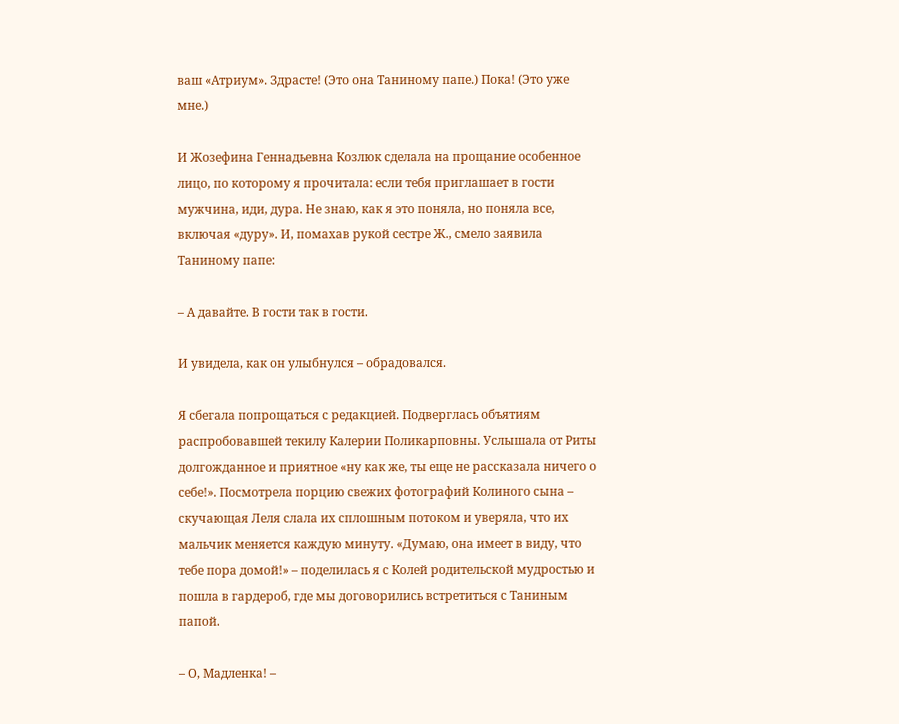ваш «Атриум». Здрасте! (Это она Таниному папе.) Пока! (Это уже мне.)

И Жозефина Геннадьевна Козлюк сделала на прощание особенное лицо, по которому я прочитала: если тебя приглашает в гости мужчина, иди, дура. Не знаю, как я это поняла, но поняла все, включая «дуру». И, помахав рукой сестре Ж., смело заявила Таниному папе:

– А давайте. В гости так в гости.

И увидела, как он улыбнулся – обрадовался.

Я сбегала попрощаться с редакцией. Подверглась объятиям распробовавшей текилу Калерии Поликарповны. Услышала от Риты долгожданное и приятное «ну как же, ты еще не рассказала ничего о себе!». Посмотрела порцию свежих фотографий Колиного сына – скучающая Леля слала их сплошным потоком и уверяла, что их мальчик меняется каждую минуту. «Думаю, она имеет в виду, что тебе пора домой!» – поделилась я с Колей родительской мудростью и пошла в гардероб, где мы договорились встретиться с Таниным папой.

– О, Мадленка! –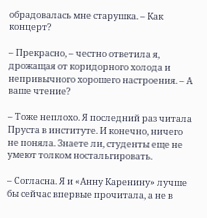обрадовалась мне старушка. – Как концерт?

– Прекрасно, – честно ответила я, дрожащая от коридорного холода и непривычного хорошего настроения. – А ваше чтение?

– Тоже неплохо. Я последний раз читала Пруста в институте. И конечно, ничего не поняла. Знаете ли, студенты еще не умеют толком ностальгировать.

– Согласна. Я и «Анну Каренину» лучше бы сейчас впервые прочитала, а не в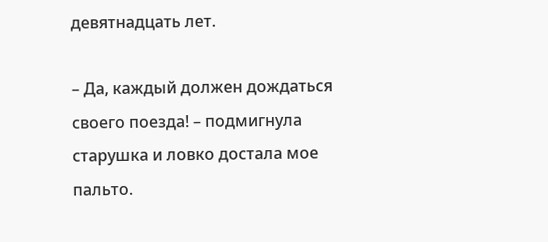девятнадцать лет.

– Да, каждый должен дождаться своего поезда! – подмигнула старушка и ловко достала мое пальто.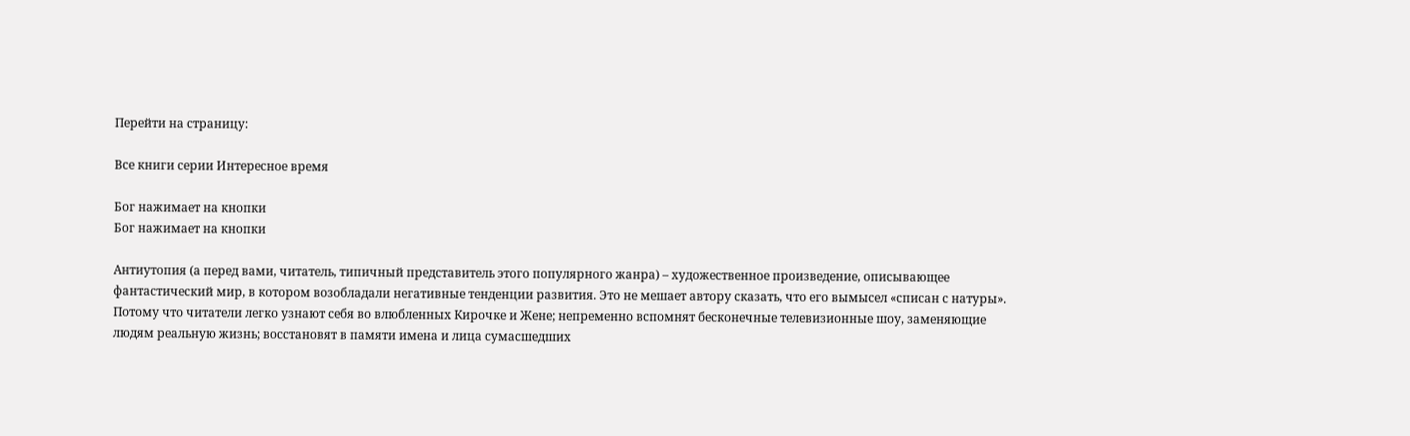Перейти на страницу:

Все книги серии Интересное время

Бог нажимает на кнопки
Бог нажимает на кнопки

Антиутопия (а перед вами, читатель, типичный представитель этого популярного жанра) – художественное произведение, описывающее фантастический мир, в котором возобладали негативные тенденции развития. Это не мешает автору сказать, что его вымысел «списан с натуры». Потому что читатели легко узнают себя во влюбленных Кирочке и Жене; непременно вспомнят бесконечные телевизионные шоу, заменяющие людям реальную жизнь; восстановят в памяти имена и лица сумасшедших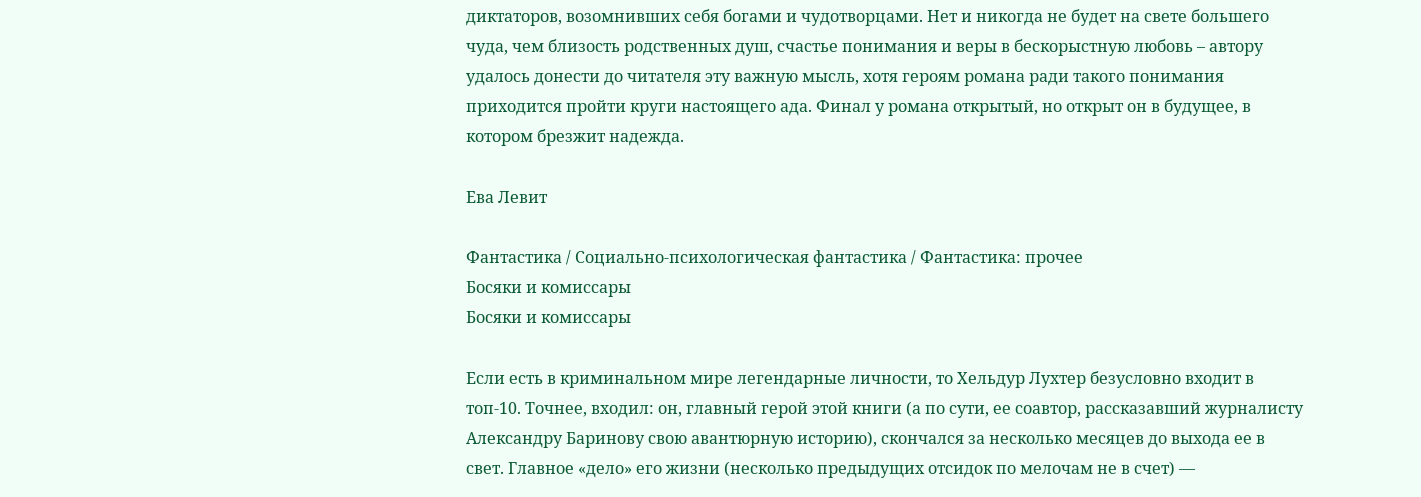диктаторов, возомнивших себя богами и чудотворцами. Нет и никогда не будет на свете большего чуда, чем близость родственных душ, счастье понимания и веры в бескорыстную любовь – автору удалось донести до читателя эту важную мысль, хотя героям романа ради такого понимания приходится пройти круги настоящего ада. Финал у романа открытый, но открыт он в будущее, в котором брезжит надежда.

Ева Левит

Фантастика / Социально-психологическая фантастика / Фантастика: прочее
Босяки и комиссары
Босяки и комиссары

Если есть в криминальном мире легендарные личности, то Хельдур Лухтер безусловно входит в топ-10. Точнее, входил: он, главный герой этой книги (а по сути, ее соавтор, рассказавший журналисту Александру Баринову свою авантюрную историю), скончался за несколько месяцев до выхода ее в свет. Главное «дело» его жизни (несколько предыдущих отсидок по мелочам не в счет) —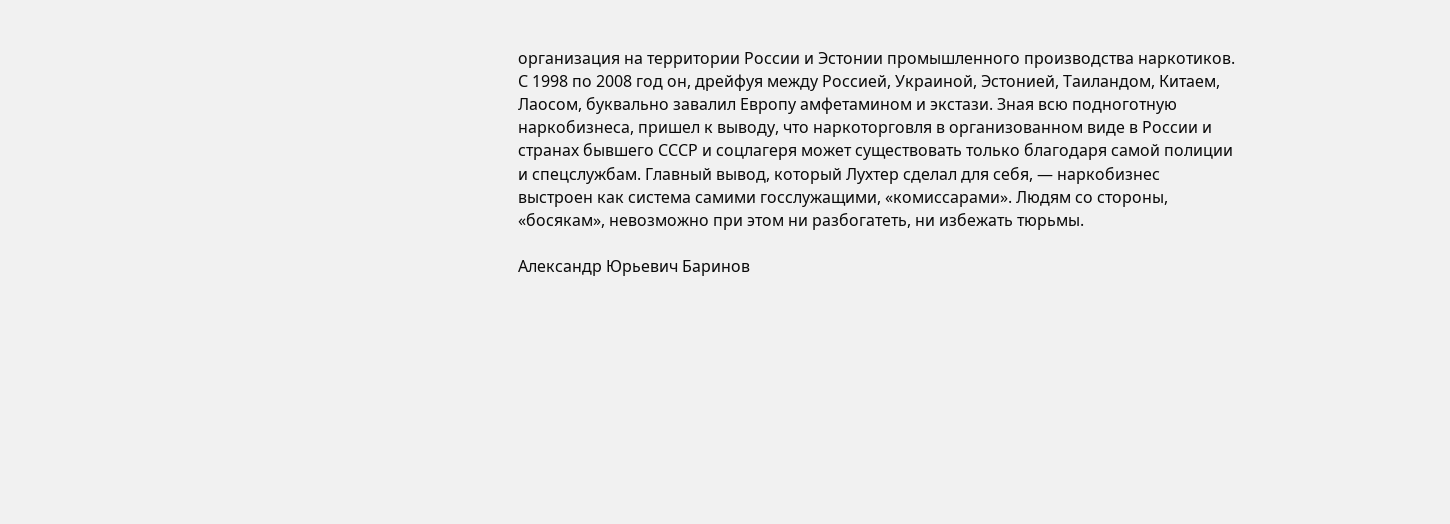организация на территории России и Эстонии промышленного производства наркотиков. С 1998 по 2008 год он, дрейфуя между Россией, Украиной, Эстонией, Таиландом, Китаем, Лаосом, буквально завалил Европу амфетамином и экстази. Зная всю подноготную наркобизнеса, пришел к выводу, что наркоторговля в организованном виде в России и странах бывшего СССР и соцлагеря может существовать только благодаря самой полиции и спецслужбам. Главный вывод, который Лухтер сделал для себя, — наркобизнес выстроен как система самими госслужащими, «комиссарами». Людям со стороны, «босякам», невозможно при этом ни разбогатеть, ни избежать тюрьмы.

Александр Юрьевич Баринов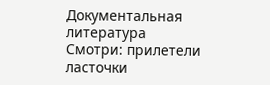Документальная литература
Смотри: прилетели ласточки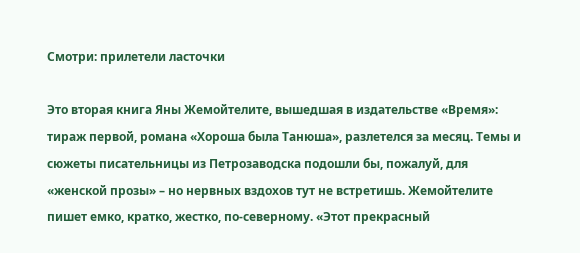Смотри: прилетели ласточки

Это вторая книга Яны Жемойтелите, вышедшая в издательстве «Время»: тираж первой, романа «Хороша была Танюша», разлетелся за месяц. Темы и сюжеты писательницы из Петрозаводска подошли бы, пожалуй, для «женской прозы» – но нервных вздохов тут не встретишь. Жемойтелите пишет емко, кратко, жестко, по-северному. «Этот прекрасный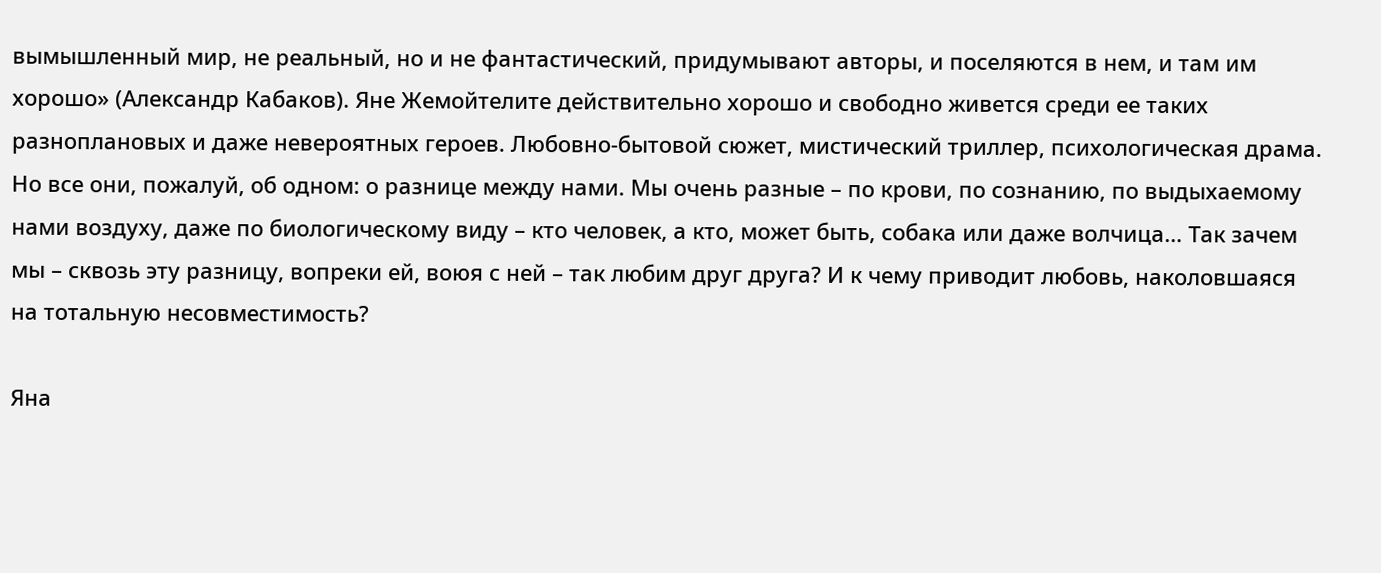вымышленный мир, не реальный, но и не фантастический, придумывают авторы, и поселяются в нем, и там им хорошо» (Александр Кабаков). Яне Жемойтелите действительно хорошо и свободно живется среди ее таких разноплановых и даже невероятных героев. Любовно-бытовой сюжет, мистический триллер, психологическая драма. Но все они, пожалуй, об одном: о разнице между нами. Мы очень разные – по крови, по сознанию, по выдыхаемому нами воздуху, даже по биологическому виду – кто человек, а кто, может быть, собака или даже волчица… Так зачем мы – сквозь эту разницу, вопреки ей, воюя с ней – так любим друг друга? И к чему приводит любовь, наколовшаяся на тотальную несовместимость?

Яна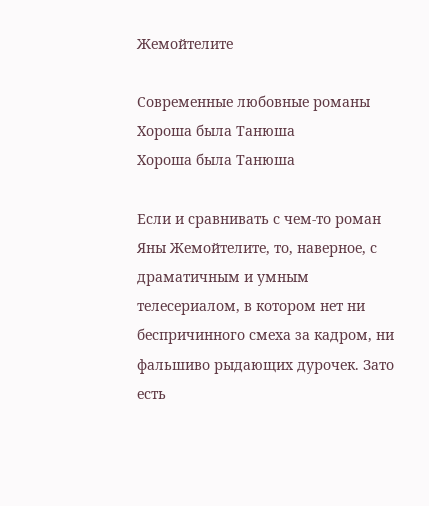Жемойтелите

Современные любовные романы
Хороша была Танюша
Хороша была Танюша

Если и сравнивать с чем-то роман Яны Жемойтелите, то, наверное, с драматичным и умным телесериалом, в котором нет ни беспричинного смеха за кадром, ни фальшиво рыдающих дурочек. Зато есть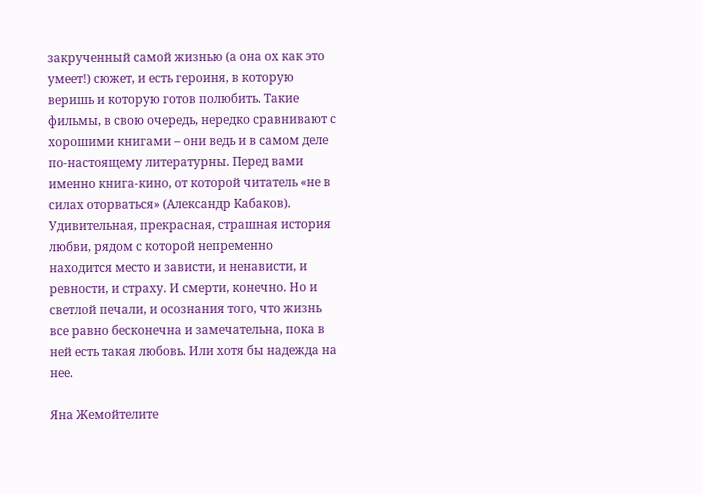закрученный самой жизнью (а она ох как это умеет!) сюжет, и есть героиня, в которую веришь и которую готов полюбить. Такие фильмы, в свою очередь, нередко сравнивают с хорошими книгами – они ведь и в самом деле по-настоящему литературны. Перед вами именно книга-кино, от которой читатель «не в силах оторваться» (Александр Кабаков). Удивительная, прекрасная, страшная история любви, рядом с которой непременно находится место и зависти, и ненависти, и ревности, и страху. И смерти, конечно. Но и светлой печали, и осознания того, что жизнь все равно бесконечна и замечательна, пока в ней есть такая любовь. Или хотя бы надежда на нее.

Яна Жемойтелите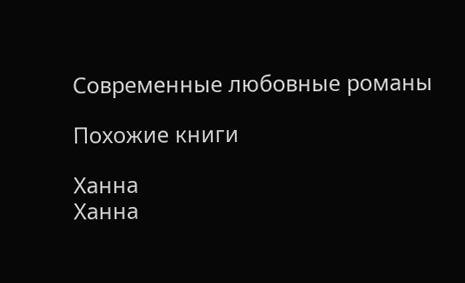Современные любовные романы

Похожие книги

Ханна
Ханна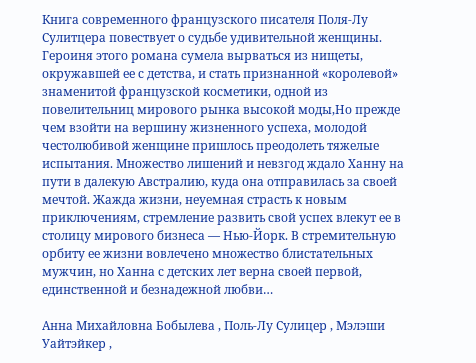Книга современного французского писателя Поля-Лу Сулитцера повествует о судьбе удивительной женщины. Героиня этого романа сумела вырваться из нищеты, окружавшей ее с детства, и стать признанной «королевой» знаменитой французской косметики, одной из повелительниц мирового рынка высокой моды,Но прежде чем взойти на вершину жизненного успеха, молодой честолюбивой женщине пришлось преодолеть тяжелые испытания. Множество лишений и невзгод ждало Ханну на пути в далекую Австралию, куда она отправилась за своей мечтой. Жажда жизни, неуемная страсть к новым приключениям, стремление развить свой успех влекут ее в столицу мирового бизнеса — Нью-Йорк. В стремительную орбиту ее жизни вовлечено множество блистательных мужчин, но Ханна с детских лет верна своей первой, единственной и безнадежной любви…

Анна Михайловна Бобылева , Поль-Лу Сулицер , Мэлэши Уайтэйкер ,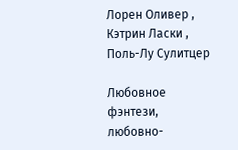Лорен Оливер , Кэтрин Ласки , Поль-Лу Сулитцер

Любовное фэнтези, любовно-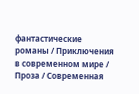фантастические романы / Приключения в современном мире / Проза / Современная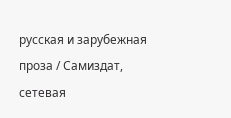русская и зарубежная проза / Самиздат, сетевая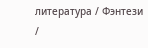литература / Фэнтези /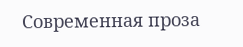Современная проза